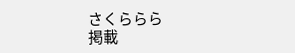さくららら
掲載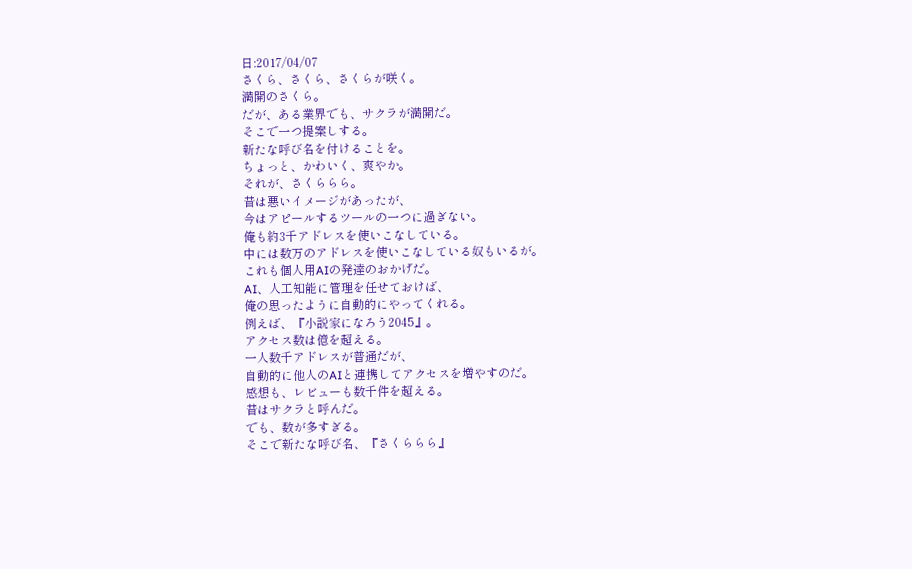日:2017/04/07
さくら、さくら、さくらが咲く。
満開のさくら。
だが、ある業界でも、サクラが満開だ。
そこで一つ提案しする。
新たな呼び名を付けることを。
ちょっと、かわいく、爽やか。
それが、さくららら。
昔は悪いイメージがあったが、
今はアピールするツールの一つに過ぎない。
俺も約3千アドレスを使いこなしている。
中には数万のアドレスを使いこなしている奴もいるが。
これも個人用AIの発達のおかげだ。
AI、人工知能に管理を任せておけば、
俺の思ったように自動的にやってくれる。
例えば、『小説家になろう2045』。
アクセス数は億を超える。
一人数千アドレスが普通だが、
自動的に他人のAIと連携してアクセスを増やすのだ。
感想も、レビューも数千件を超える。
昔はサクラと呼んだ。
でも、数が多すぎる。
そこで新たな呼び名、『さくららら』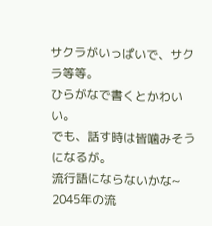サクラがいっぱいで、サクラ等等。
ひらがなで書くとかわいい。
でも、話す時は皆噛みそうになるが。
流行語にならないかな~
2045年の流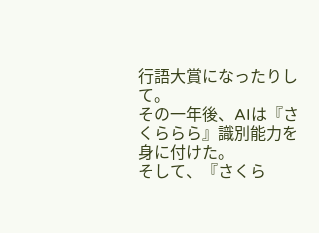行語大賞になったりして。
その一年後、AIは『さくららら』識別能力を身に付けた。
そして、『さくら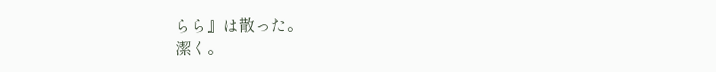らら』は散った。
潔く。